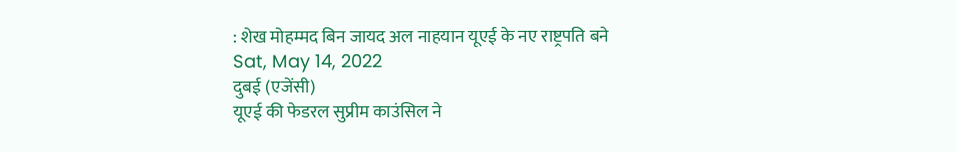: शेख मोहम्मद बिन जायद अल नाहयान यूएई के नए राष्ट्रपति बने
Sat, May 14, 2022
दुबई (एजेंसी)
यूएई की फेडरल सुप्रीम काउंसिल ने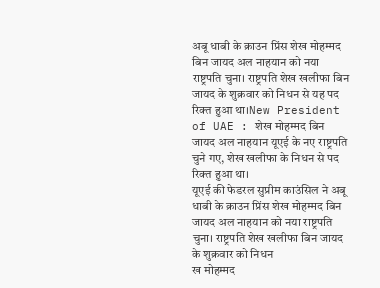अबू धाबी के क्राउन प्रिंस शेख मोहम्मद बिन जायद अल नाहयान को नया राष्ट्रपति चुना। राष्ट्रपति शेख खलीफा बिन जायद के शुक्रवार को निधन से यह पद रिक्त हुआ था।New President of UAE : शेख मोहम्मद बिन जायद अल नाहयान यूएई के नए राष्ट्रपति चुने गए, शेख खलीफा के निधन से पद रिक्त हुआ था।
यूएई की फेडरल सुप्रीम काउंसिल ने अबू धाबी के क्राउन प्रिंस शेख मोहम्मद बिन जायद अल नाहयान को नया राष्ट्रपति चुना। राष्ट्रपति शेख खलीफा बिन जायद के शुक्रवार को निधन
ख मोहम्मद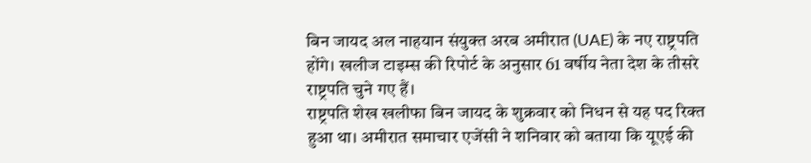बिन जायद अल नाहयान संयुक्त अरब अमीरात (UAE) के नए राष्ट्रपति होंगे। खलीज टाइम्स की रिपोर्ट के अनुसार 61 वर्षीय नेता देश के तीसरे राष्ट्रपति चुने गए हैं।
राष्ट्रपति शेख खलीफा बिन जायद के शुक्रवार को निधन से यह पद रिक्त हुआ था। अमीरात समाचार एजेंसी ने शनिवार को बताया कि यूएई की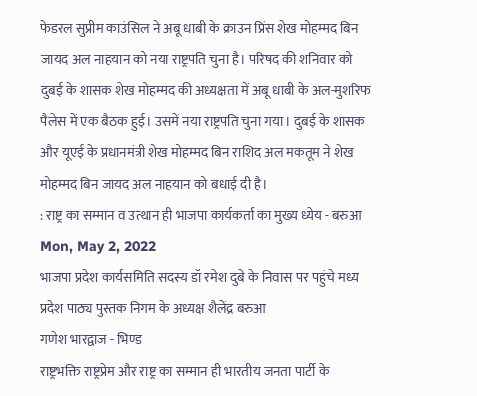फेडरल सुप्रीम काउंसिल ने अबू धाबी के क्राउन प्रिंस शेख मोहम्मद बिन जायद अल नाहयान को नया राष्ट्रपति चुना है। परिषद की शनिवार को दुबई के शासक शेख मोहम्मद की अध्यक्षता में अबू धाबी के अल-मुशरिफ पैलेस में एक बैठक हुई। उसमें नया राष्ट्रपति चुना गया। दुबई के शासक और यूएई के प्रधानमंत्री शेख मोहम्मद बिन राशिद अल मकतूम ने शेख मोहम्मद बिन जायद अल नाहयान को बधाई दी है।
: राष्ट्र का सम्मान व उत्थान ही भाजपा कार्यकर्ता का मुख्य ध्येय - बरुआ
Mon, May 2, 2022
भाजपा प्रदेश कार्यसमिति सदस्य डॉ रमेश दुबे के निवास पर पहुंचे मध्य प्रदेश पाठ्य पुस्तक निगम के अध्यक्ष शैलेंद्र बरुआ
गणेश भारद्वाज - भिण्ड
राष्ट्रभक्ति राष्ट्रप्रेम और राष्ट्र का सम्मान ही भारतीय जनता पार्टी के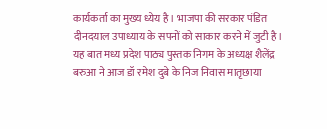कार्यकर्ता का मुख्य ध्येय है। भाजपा की सरकार पंडित दीनदयाल उपाध्याय के सपनों को साकार करने में जुटी है। यह बात मध्य प्रदेश पाठ्य पुस्तक निगम के अध्यक्ष शैलेंद्र बरुआ ने आज डॉ रमेश दुबे के निज निवास मातृछाया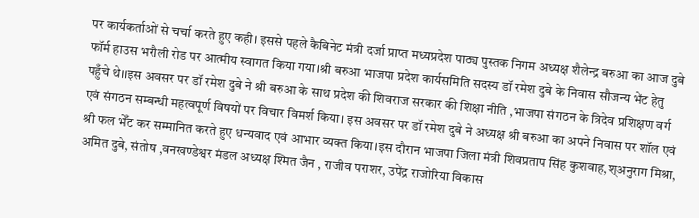पर कार्यकर्ताओं से चर्चा करते हुए कही। इससे पहले कैबिनेट मंत्री दर्जा प्राप्त मध्यप्रदेश पाठ्य पुस्तक निगम अध्यक्ष शैलेन्द्र बरुआ का आज दुबे फॉर्म हाउस भरौली रोड पर आत्मीय स्वागत किया गया।श्री बरुआ भाजपा प्रदेश कार्यसमिति सदस्य डॉ रमेश दुबे के निवास सौजन्य भेंट हेतु पहुँचे थे।।इस अवसर पर डॉ रमेश दुबे ने श्री बरुआ के साथ प्रदेश की शिवराज सरकार की शिक्षा नीति ,भाजपा संगठन के त्रिदेव प्रशिक्षण वर्ग एवं संगठन सम्बन्धी महत्वपूर्ण विषयों पर विचार विमर्श किया। इस अवसर पर डॉ रमेश दुबे ने अध्यक्ष श्री बरुआ का अपने निवास पर शॉल एवं श्री फल भेँट कर सम्मानित करते हुए धन्यवाद एवं आभार व्यक्त किया।इस दौरान भाजपा जिला मंत्री शिवप्रताप सिंह कुशवाह,श्अनुराग मिश्रा, अमित दुबे, संतोष ,वनखण्डेश्वर मंडल अध्यक्ष श्मित जैन , राजीव पराशर, उपेंद्र राजोरिया विकास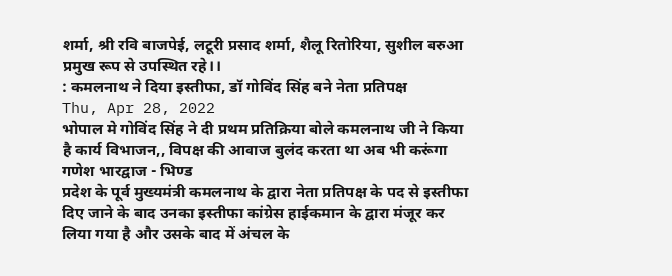शर्मा, श्री रवि बाजपेई, लटूरी प्रसाद शर्मा, शैलू रितोरिया, सुशील बरुआ प्रमुख रूप से उपस्थित रहे।।
: कमलनाथ ने दिया इस्तीफा, डॉ गोविंद सिंह बने नेता प्रतिपक्ष
Thu, Apr 28, 2022
भोपाल मे गोविंद सिंह ने दी प्रथम प्रतिक्रिया बोले कमलनाथ जी ने किया है कार्य विभाजन,, विपक्ष की आवाज बुलंद करता था अब भी करूंगा
गणेश भारद्वाज - भिण्ड
प्रदेश के पूर्व मुख्यमंत्री कमलनाथ के द्वारा नेता प्रतिपक्ष के पद से इस्तीफा दिए जाने के बाद उनका इस्तीफा कांग्रेस हाईकमान के द्वारा मंजूर कर लिया गया है और उसके बाद में अंचल के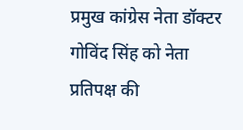प्रमुख कांग्रेस नेता डॉक्टर गोविंद सिंह को नेता प्रतिपक्ष की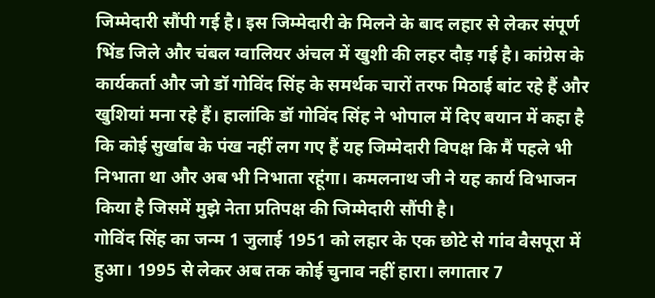जिम्मेदारी सौंपी गई है। इस जिम्मेदारी के मिलने के बाद लहार से लेकर संपूर्ण भिंड जिले और चंबल ग्वालियर अंचल में खुशी की लहर दौड़ गई है। कांग्रेस के कार्यकर्ता और जो डॉ गोविंद सिंह के समर्थक चारों तरफ मिठाई बांट रहे हैं और खुशियां मना रहे हैं। हालांकि डॉ गोविंद सिंह ने भोपाल में दिए बयान में कहा है कि कोई सुर्खाब के पंख नहीं लग गए हैं यह जिम्मेदारी विपक्ष कि मैं पहले भी निभाता था और अब भी निभाता रहूंगा। कमलनाथ जी ने यह कार्य विभाजन किया है जिसमें मुझे नेता प्रतिपक्ष की जिम्मेदारी सौंपी है।
गोविंद सिंह का जन्म 1 जुलाई 1951 को लहार के एक छोटे से गांव वैसपूरा में हुआ। 1995 से लेकर अब तक कोई चुनाव नहीं हारा। लगातार 7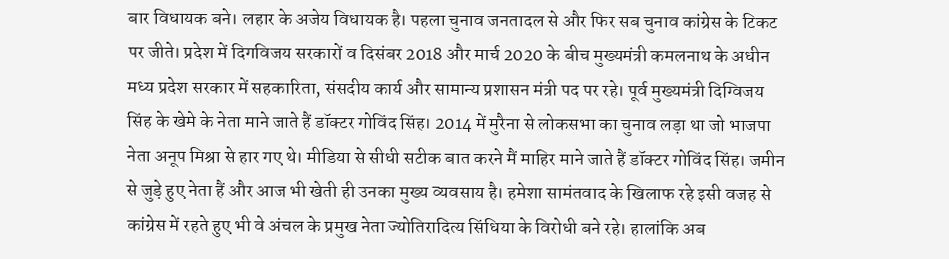बार विधायक बने। लहार के अजेय विधायक है। पहला चुनाव जनतादल से और फिर सब चुनाव कांग्रेस के टिकट पर जीते। प्रदेश में दिगविजय सरकारों व दिसंबर 2018 और मार्च 2020 के बीच मुख्यमंत्री कमलनाथ के अधीन मध्य प्रदेश सरकार में सहकारिता, संसदीय कार्य और सामान्य प्रशासन मंत्री पद पर रहे। पूर्व मुख्यमंत्री दिग्विजय सिंह के खेमे के नेता माने जाते हैं डॉक्टर गोविंद सिंह। 2014 में मुरैना से लोकसभा का चुनाव लड़ा था जो भाजपा नेता अनूप मिश्रा से हार गए थे। मीडिया से सीधी सटीक बात करने मैं माहिर माने जाते हैं डॉक्टर गोविंद सिंह। जमीन से जुड़े हुए नेता हैं और आज भी खेती ही उनका मुख्य व्यवसाय है। हमेशा सामंतवाद के खिलाफ रहे इसी वजह से कांग्रेस में रहते हुए भी वे अंचल के प्रमुख नेता ज्योतिरादित्य सिंधिया के विरोधी बने रहे। हालांकि अब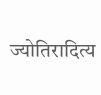ज्योतिरादित्य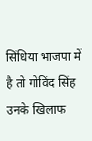सिंधिया भाजपा में है तो गोविंद सिंह उनके खिलाफ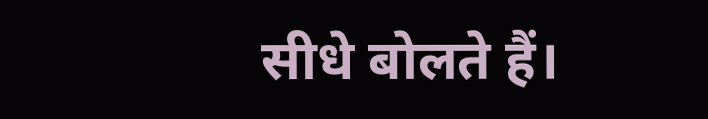सीधे बोलते हैं।